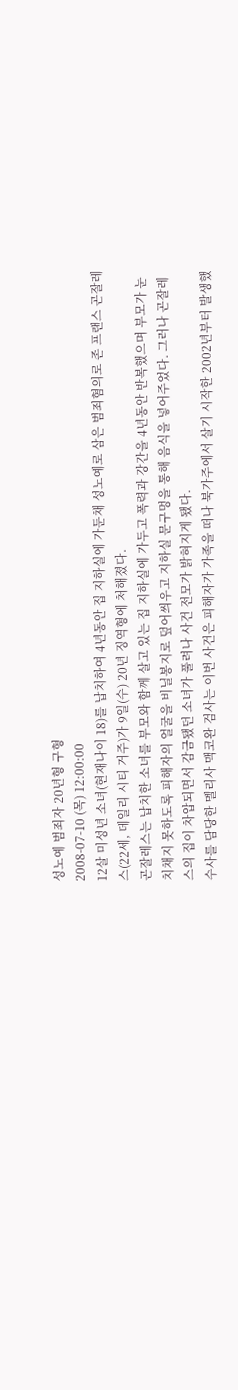성노예 범죄자 20년형 구형
2008-07-10 (목) 12:00:00
12살 미성년 소녀(현재나이 18)를 납치하여 4년동안 집 지하실에 가둔채 성노예로 삼은 범죄혐의로 존 프랜스 곤잘레스(22세, 데일리 시티 거주)가 9일(수) 20년 징역형에 처해졌다.
곤잘레스는 납치한 소녀를 부모와 함께 살고 있는 집 지하실에 가두고 폭력과 강간을 4년동안 반복했으며 부모가 눈치채지 못하도록 피해자의 얼굴을 비닐봉지로 덮어씌우고 지하실 문구멍을 통해 음식을 넣어주었다. 그러나 곤잘레스의 집이 차압되면서 감금됐던 소녀가 풀려나 사건 전모가 밝혀지게 됐다.
수사를 담당한 멜리사 맥코완 검사는 이번 사건은 피해자가 가족을 떠나 북가주에서 살기 시작한 2002년부터 발생했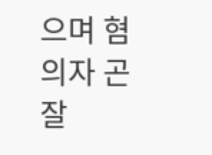으며 혐의자 곤잘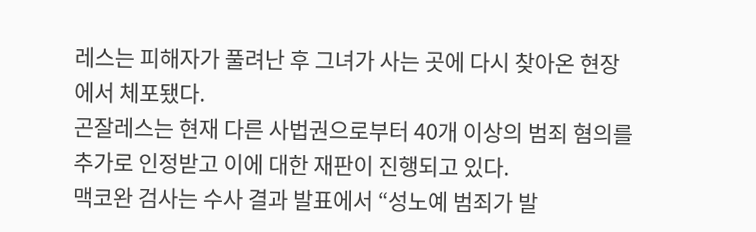레스는 피해자가 풀려난 후 그녀가 사는 곳에 다시 찾아온 현장에서 체포됐다.
곤잘레스는 현재 다른 사법권으로부터 40개 이상의 범죄 혐의를 추가로 인정받고 이에 대한 재판이 진행되고 있다.
맥코완 검사는 수사 결과 발표에서 “성노예 범죄가 발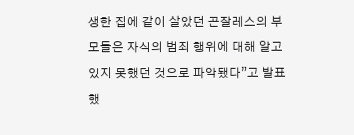생한 집에 같이 살았던 곤잘레스의 부모들은 자식의 범죄 행위에 대해 알고 있지 못했던 것으로 파악됐다”고 발표했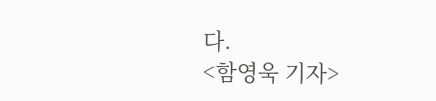다.
<함영욱 기자>